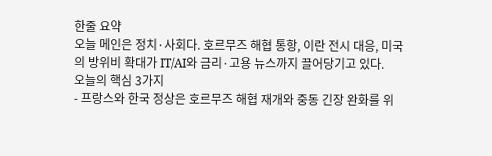한줄 요약
오늘 메인은 정치·사회다. 호르무즈 해협 통항, 이란 전시 대응, 미국의 방위비 확대가 IT/AI와 금리·고용 뉴스까지 끌어당기고 있다.
오늘의 핵심 3가지
- 프랑스와 한국 정상은 호르무즈 해협 재개와 중동 긴장 완화를 위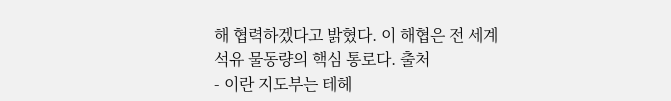해 협력하겠다고 밝혔다. 이 해협은 전 세계 석유 물동량의 핵심 통로다. 출처
- 이란 지도부는 테헤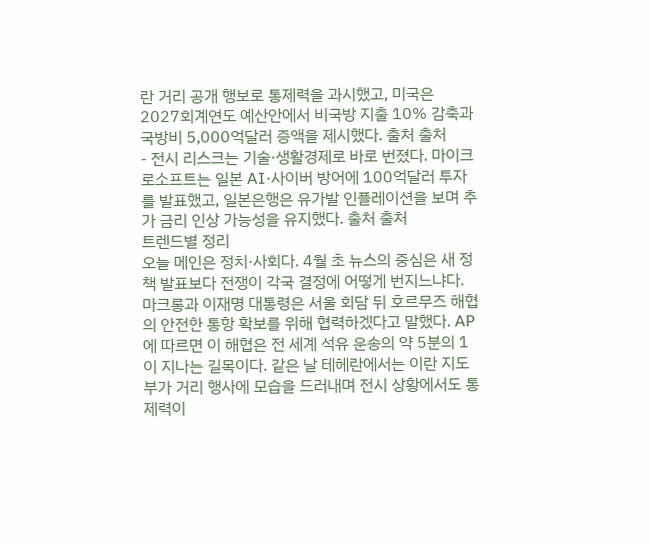란 거리 공개 행보로 통제력을 과시했고, 미국은 2027회계연도 예산안에서 비국방 지출 10% 감축과 국방비 5,000억달러 증액을 제시했다. 출처 출처
- 전시 리스크는 기술·생활경제로 바로 번졌다. 마이크로소프트는 일본 AI·사이버 방어에 100억달러 투자를 발표했고, 일본은행은 유가발 인플레이션을 보며 추가 금리 인상 가능성을 유지했다. 출처 출처
트렌드별 정리
오늘 메인은 정치·사회다. 4월 초 뉴스의 중심은 새 정책 발표보다 전쟁이 각국 결정에 어떻게 번지느냐다. 마크롱과 이재명 대통령은 서울 회담 뒤 호르무즈 해협의 안전한 통항 확보를 위해 협력하겠다고 말했다. AP에 따르면 이 해협은 전 세계 석유 운송의 약 5분의 1이 지나는 길목이다. 같은 날 테헤란에서는 이란 지도부가 거리 행사에 모습을 드러내며 전시 상황에서도 통제력이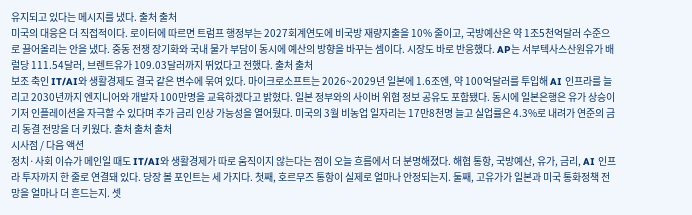유지되고 있다는 메시지를 냈다. 출처 출처
미국의 대응은 더 직접적이다. 로이터에 따르면 트럼프 행정부는 2027회계연도에 비국방 재량지출을 10% 줄이고, 국방예산은 약 1조5천억달러 수준으로 끌어올리는 안을 냈다. 중동 전쟁 장기화와 국내 물가 부담이 동시에 예산의 방향을 바꾸는 셈이다. 시장도 바로 반응했다. AP는 서부텍사스산원유가 배럴당 111.54달러, 브렌트유가 109.03달러까지 뛰었다고 전했다. 출처 출처
보조 축인 IT/AI와 생활경제도 결국 같은 변수에 묶여 있다. 마이크로소프트는 2026~2029년 일본에 1.6조엔, 약 100억달러를 투입해 AI 인프라를 늘리고 2030년까지 엔지니어와 개발자 100만명을 교육하겠다고 밝혔다. 일본 정부와의 사이버 위협 정보 공유도 포함됐다. 동시에 일본은행은 유가 상승이 기저 인플레이션을 자극할 수 있다며 추가 금리 인상 가능성을 열어뒀다. 미국의 3월 비농업 일자리는 17만8천명 늘고 실업률은 4.3%로 내려가 연준의 금리 동결 전망을 더 키웠다. 출처 출처 출처
시사점 / 다음 액션
정치·사회 이슈가 메인일 때도 IT/AI와 생활경제가 따로 움직이지 않는다는 점이 오늘 흐름에서 더 분명해졌다. 해협 통항, 국방예산, 유가, 금리, AI 인프라 투자까지 한 줄로 연결돼 있다. 당장 볼 포인트는 세 가지다. 첫째, 호르무즈 통항이 실제로 얼마나 안정되는지. 둘째, 고유가가 일본과 미국 통화정책 전망을 얼마나 더 흔드는지. 셋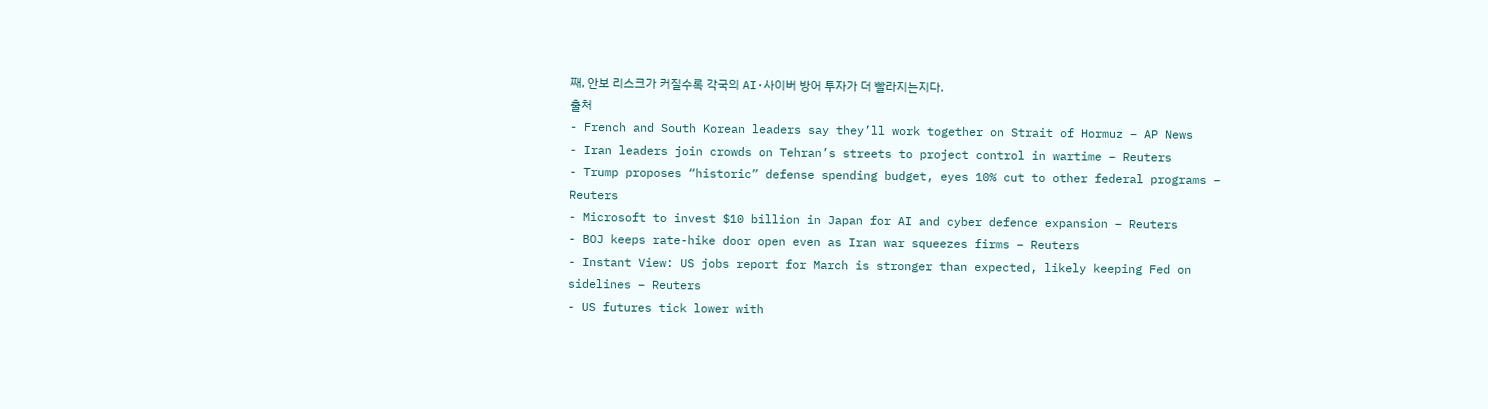째, 안보 리스크가 커질수록 각국의 AI·사이버 방어 투자가 더 빨라지는지다.
출처
- French and South Korean leaders say they’ll work together on Strait of Hormuz – AP News
- Iran leaders join crowds on Tehran’s streets to project control in wartime – Reuters
- Trump proposes “historic” defense spending budget, eyes 10% cut to other federal programs – Reuters
- Microsoft to invest $10 billion in Japan for AI and cyber defence expansion – Reuters
- BOJ keeps rate-hike door open even as Iran war squeezes firms – Reuters
- Instant View: US jobs report for March is stronger than expected, likely keeping Fed on sidelines – Reuters
- US futures tick lower with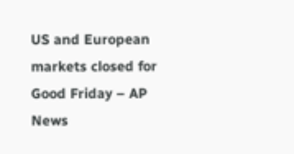US and European markets closed for Good Friday – AP News